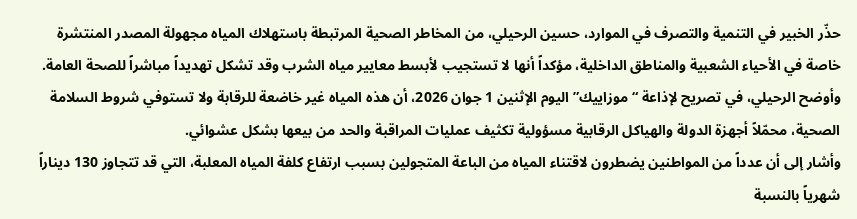حذّر الخبير في التنمية والتصرف في الموارد، حسين الرحيلي، من المخاطر الصحية المرتبطة باستهلاك المياه مجهولة المصدر المنتشرة خاصة في الأحياء الشعبية والمناطق الداخلية، مؤكداً أنها لا تستجيب لأبسط معايير مياه الشرب وقد تشكل تهديداً مباشراً للصحة العامة.
وأوضح الرحيلي، في تصريح لإذاعة “موزاييك” اليوم الإثنين 1 جوان 2026، أن هذه المياه غير خاضعة للرقابة ولا تستوفي شروط السلامة الصحية، محمّلاً أجهزة الدولة والهياكل الرقابية مسؤولية تكثيف عمليات المراقبة والحد من بيعها بشكل عشوائي.
وأشار إلى أن عدداً من المواطنين يضطرون لاقتناء المياه من الباعة المتجولين بسبب ارتفاع كلفة المياه المعلبة، التي قد تتجاوز 130 ديناراً شهرياً بالنسبة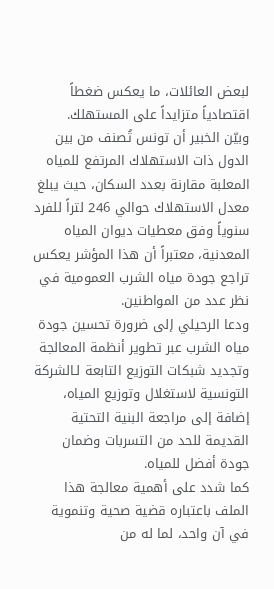لبعض العائلات، ما يعكس ضغطاً اقتصادياً متزايداً على المستهلك.
وبيّن الخبير أن تونس تُصنف من بين الدول ذات الاستهلاك المرتفع للمياه المعلبة مقارنة بعدد السكان، حيث يبلغ معدل الاستهلاك حوالي 246 لتراً للفرد سنوياً وفق معطيات ديوان المياه المعدنية، معتبراً أن هذا المؤشر يعكس تراجع جودة مياه الشرب العمومية في نظر عدد من المواطنين.
ودعا الرحيلي إلى ضرورة تحسين جودة مياه الشرب عبر تطوير أنظمة المعالجة وتجديد شبكات التوزيع التابعة لـالشركة التونسية لاستغلال وتوزيع المياه، إضافة إلى مراجعة البنية التحتية القديمة للحد من التسربات وضمان جودة أفضل للمياه.
كما شدد على أهمية معالجة هذا الملف باعتباره قضية صحية وتنموية في آن واحد، لما له من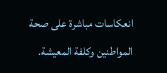انعكاسات مباشرة على صحة المواطنين وكلفة المعيشة.